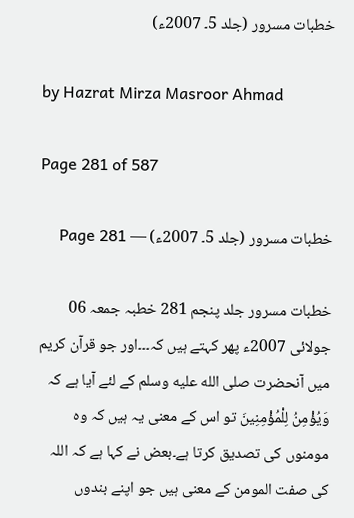خطبات مسرور (جلد 5۔ 2007ء)

by Hazrat Mirza Masroor Ahmad

Page 281 of 587

خطبات مسرور (جلد 5۔ 2007ء) — Page 281

خطبات مسرور جلد پنجم 281 خطبہ جمعہ 06 جولائی 2007ء پھر کہتے ہیں کہ۔۔۔اور جو قرآن کریم میں آنحضرت صلى الله عليه وسلم کے لئے آیا ہے کہ وَيُؤْمِنُ لِلْمُؤْمِنِينَ تو اس کے معنی یہ ہیں کہ وہ مومنوں کی تصدیق کرتا ہے۔بعض نے کہا ہے کہ اللہ کی صفت المومن کے معنی ہیں جو اپنے بندوں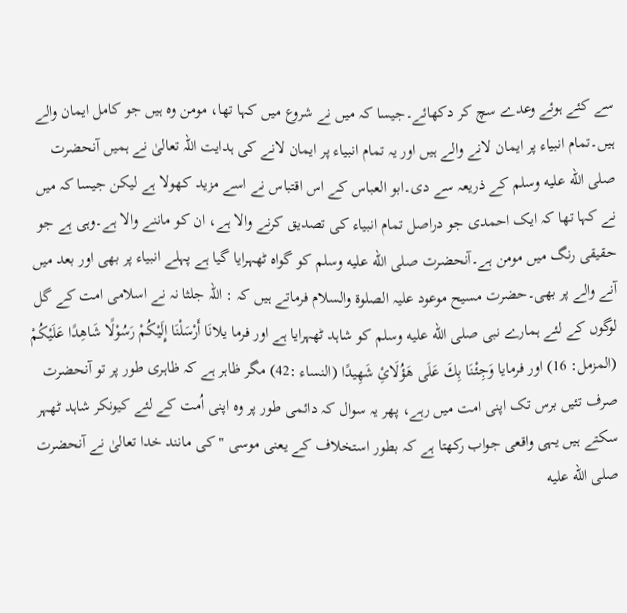سے کئے ہوئے وعدے سچ کر دکھائے۔جیسا کہ میں نے شروع میں کہا تھا، مومن وہ ہیں جو کامل ایمان والے ہیں۔تمام انبیاء پر ایمان لانے والے ہیں اور یہ تمام انبیاء پر ایمان لانے کی ہدایت اللہ تعالیٰ نے ہمیں آنحضرت صلى الله عليه وسلم کے ذریعہ سے دی۔ابو العباس کے اس اقتباس نے اسے مزید کھولا ہے لیکن جیسا کہ میں نے کہا تھا کہ ایک احمدی جو دراصل تمام انبیاء کی تصدیق کرنے والا ہے، ان کو ماننے والا ہے۔وہی ہے جو حقیقی رنگ میں مومن ہے۔آنحضرت صلى الله عليه وسلم کو گواہ ٹھہرایا گیا ہے پہلے انبیاء پر بھی اور بعد میں آنے والے پر بھی۔حضرت مسیح موعود علیہ الصلوۃ والسلام فرماتے ہیں کہ : اللہ جلثا نہ نے اسلامی امت کے گل لوگوں کے لئے ہمارے نبی صلى الله عليه وسلم کو شاہد ٹھہرایا ہے اور فرما یلانَا أَرْسَلْنَا إِلَيْكُمْ رَسُوْلًا شَاهِدًا عَلَيْكُمْ (المزمل: 16) اور فرمایا وَجِئْنَا بِكَ عَلَى هَؤُلَائِ شَهِيدًا (النساء :42) مگر ظاہر ہے کہ ظاہری طور پر تو آنحضرت صرف تئیں برس تک اپنی امت میں رہے، پھر یہ سوال کہ دائمی طور پر وہ اپنی اُمت کے لئے کیونکر شاہد ٹھہر سکتے ہیں یہی واقعی جواب رکھتا ہے کہ بطور استخلاف کے یعنی موسی " کی مانند خدا تعالیٰ نے آنحضرت صلى الله عليه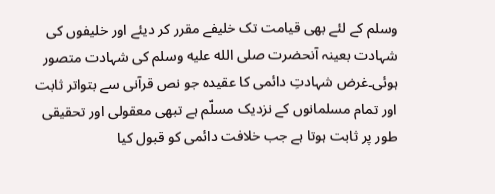وسلم کے لئے بھی قیامت تک خلیفے مقرر کر دیئے اور خلیفوں کی شہادت بعینہ آنحضرت صلى الله عليه وسلم کی شہادت متصور ہوئی۔غرض شہادتِ دائمی کا عقیدہ جو نص قرآنی سے بتواتر ثابت اور تمام مسلمانوں کے نزدیک مسلّم ہے تبھی معقولی اور تحقیقی طور پر ثابت ہوتا ہے جب خلافت دائمی کو قبول کیا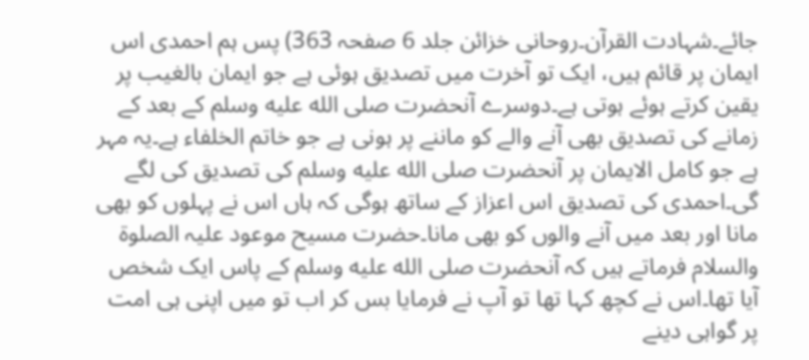جائے۔شہادت القرآن۔روحانی خزائن جلد 6 صفحہ 363) پس ہم احمدی اس ایمان پر قائم ہیں، ایک تو آخرت میں تصدیق ہوئی ہے جو ایمان بالغیب پر یقین کرتے ہوئے ہوتی ہے۔دوسرے آنحضرت صلى الله عليه وسلم کے بعد کے زمانے کی تصدیق بھی آنے والے کو ماننے پر ہونی ہے جو خاتم الخلفاء ہے۔یہ مہر ہے جو کامل الایمان پر آنحضرت صلى الله عليه وسلم کی تصدیق کی لگے گی۔احمدی کی تصدیق اس اعزاز کے ساتھ ہوگی کہ ہاں اس نے پہلوں کو بھی مانا اور بعد میں آنے والوں کو بھی مانا۔حضرت مسیح موعود علیہ الصلوۃ والسلام فرماتے ہیں کہ آنحضرت صلى الله عليه وسلم کے پاس ایک شخص آیا تھا۔اس نے کچھ کہا تھا تو آپ نے فرمایا بس کر اب تو میں اپنی ہی امت پر گواہی دینے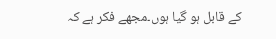کے قابل ہو گیا ہوں۔مجھے فکر ہے کہ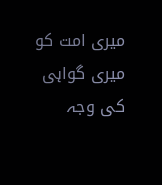میری امت کو میری گواہی کی وجہ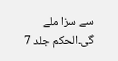سے سزا ملے گی۔الحکم جلد 7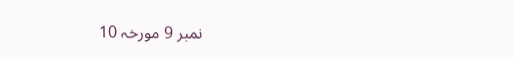نمبر 9 مورخہ 10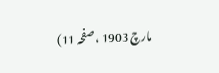مارچ 1903 ، صفحہ 11)